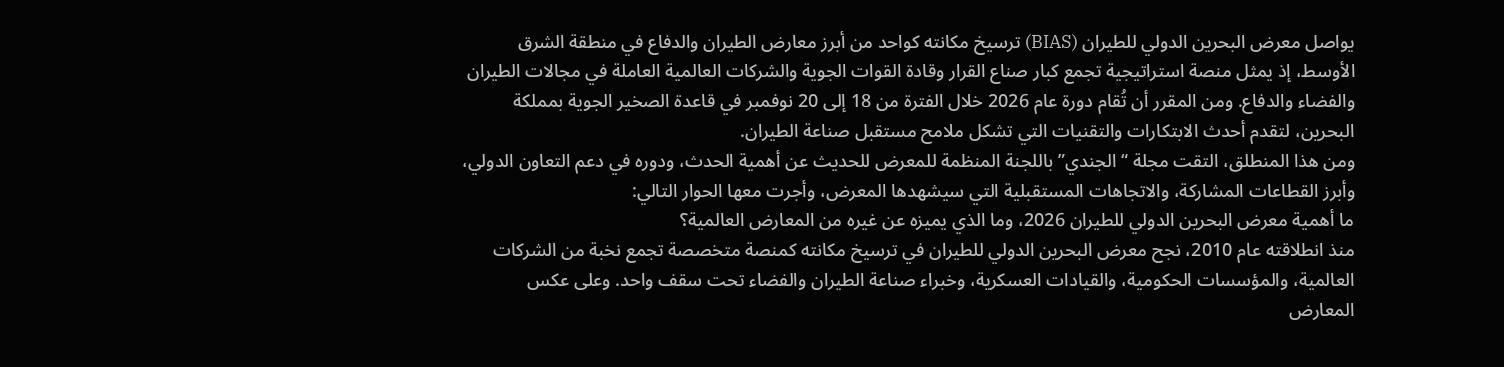يواصل معرض البحرين الدولي للطيران (BIAS) ترسيخ مكانته كواحد من أبرز معارض الطيران والدفاع في منطقة الشرق الأوسط، إذ يمثل منصة استراتيجية تجمع كبار صناع القرار وقادة القوات الجوية والشركات العالمية العاملة في مجالات الطيران والفضاء والدفاع. ومن المقرر أن تُقام دورة عام 2026 خلال الفترة من 18 إلى 20 نوفمبر في قاعدة الصخير الجوية بمملكة البحرين، لتقدم أحدث الابتكارات والتقنيات التي تشكل ملامح مستقبل صناعة الطيران.
ومن هذا المنطلق، التقت مجلة “الجندي” باللجنة المنظمة للمعرض للحديث عن أهمية الحدث، ودوره في دعم التعاون الدولي، وأبرز القطاعات المشاركة، والاتجاهات المستقبلية التي سيشهدها المعرض، وأجرت معها الحوار التالي:
ما أهمية معرض البحرين الدولي للطيران 2026، وما الذي يميزه عن غيره من المعارض العالمية؟
منذ انطلاقته عام 2010، نجح معرض البحرين الدولي للطيران في ترسيخ مكانته كمنصة متخصصة تجمع نخبة من الشركات العالمية، والمؤسسات الحكومية، والقيادات العسكرية، وخبراء صناعة الطيران والفضاء تحت سقف واحد. وعلى عكس المعارض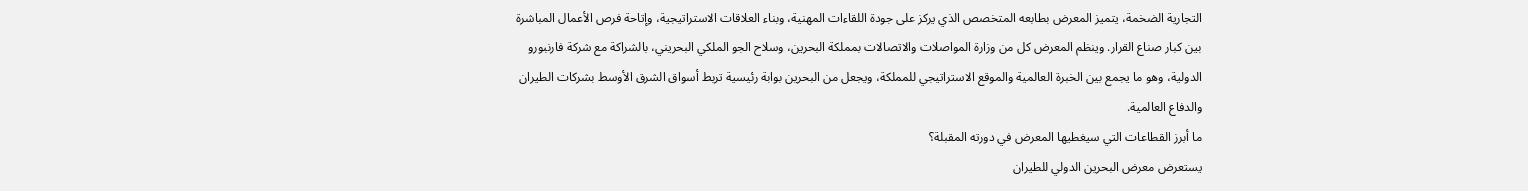التجارية الضخمة، يتميز المعرض بطابعه المتخصص الذي يركز على جودة اللقاءات المهنية، وبناء العلاقات الاستراتيجية، وإتاحة فرص الأعمال المباشرة بين كبار صناع القرار. وينظم المعرض كل من وزارة المواصلات والاتصالات بمملكة البحرين، وسلاح الجو الملكي البحريني، بالشراكة مع شركة فارنبورو الدولية، وهو ما يجمع بين الخبرة العالمية والموقع الاستراتيجي للمملكة، ويجعل من البحرين بوابة رئيسية تربط أسواق الشرق الأوسط بشركات الطيران والدفاع العالمية.
ما أبرز القطاعات التي سيغطيها المعرض في دورته المقبلة؟
يستعرض معرض البحرين الدولي للطيران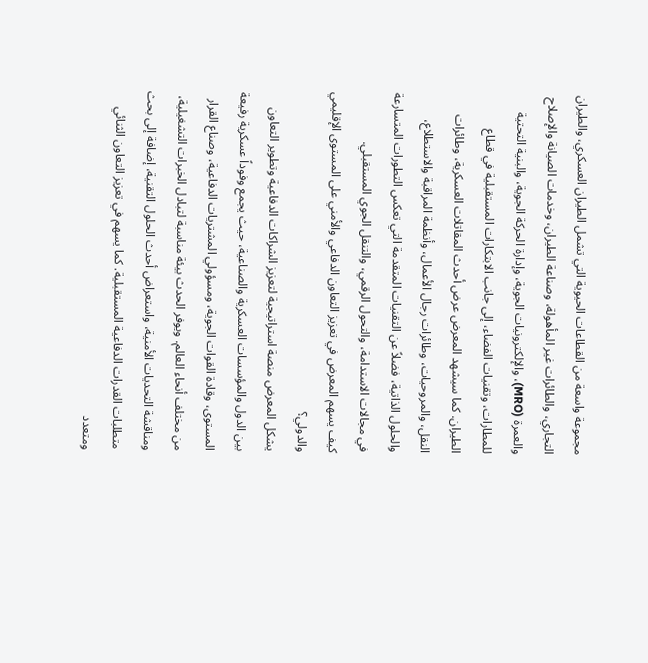مجموعة واسعة من القطاعات الحيوية التي تشمل الطيران العسكري، والطيران التجاري، والطائرات غير المأهولة، وصناعة الطيران، وخدمات الصيانة والإصلاح والعمرة (MRO)، والإلكترونيات الجوية، وإدارة الحركة الجوية، والبنية التحتية للمطارات، وتقنيات الفضاء، إلى جانب الابتكارات المستقبلية في قطاع الطيران. كما سيشهد المعرض عرض أحدث المقاتلات العسكرية، وطائرات النقل، والمروحيات، وطائرات رجال الأعمال، وأنظمة المراقبة والاستطلاع، والحلول الذاتية، فضلاً عن التقنيات المتقدمة التي تعكس التطورات المتسارعة في مجالات الاستدامة، والتحول الرقمي، والتنقل الجوي المستقبلي.
كيف يسهم المعرض في تعزيز التعاون الدفاعي والأمني على المستوى الإقليمي والدولي؟
يشكل المعرض منصة استراتيجية لتعزيز الشراكات الدفاعية وتطوير التعاون بين الدول والمؤسسات العسكرية والصناعية، حيث يجمع وفوداً عسكرية رفيعة المستوى، وقادة القوات الجوية، ومسؤولي المشتريات الدفاعية، وصناع القرار من مختلف أنحاء العالم. ويوفر الحدث بيئة مناسبة لتبادل الخبرات التشغيلية، ومناقشة التحديات الأمنية، واستعراض أحدث الحلول التقنية، إضافة إلى بحث متطلبات القدرات الدفاعية المستقبلية. كما يسهم في تعزيز التعاون الثنائي ومتعدد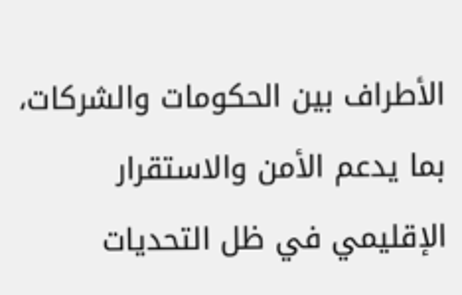الأطراف بين الحكومات والشركات، بما يدعم الأمن والاستقرار الإقليمي في ظل التحديات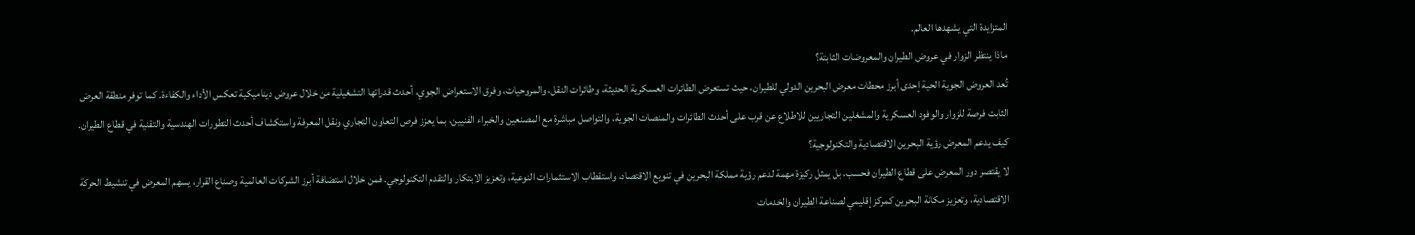المتزايدة التي يشهدها العالم.
ماذا ينتظر الزوار في عروض الطيران والمعروضات الثابتة؟
تُعد العروض الجوية الحية إحدى أبرز محطات معرض البحرين الدولي للطيران، حيث تستعرض الطائرات العسكرية الحديثة، وطائرات النقل، والمروحيات، وفرق الاستعراض الجوي، أحدث قدراتها التشغيلية من خلال عروض ديناميكية تعكس الأداء والكفاءة. كما توفر منطقة العرض الثابت فرصة للزوار والوفود العسكرية والمشغلين التجاريين للاطلاع عن قرب على أحدث الطائرات والمنصات الجوية، والتواصل مباشرة مع المصنعين والخبراء الفنيين، بما يعزز فرص التعاون التجاري ونقل المعرفة واستكشاف أحدث التطورات الهندسية والتقنية في قطاع الطيران.
كيف يدعم المعرض رؤية البحرين الاقتصادية والتكنولوجية؟
لا يقتصر دور المعرض على قطاع الطيران فحسب، بل يمثل ركيزة مهمة لدعم رؤية مملكة البحرين في تنويع الاقتصاد، واستقطاب الاستثمارات النوعية، وتعزيز الابتكار والتقدم التكنولوجي. فمن خلال استضافة أبرز الشركات العالمية وصناع القرار، يسهم المعرض في تنشيط الحركة الاقتصادية، وتعزيز مكانة البحرين كمركز إقليمي لصناعة الطيران والخدمات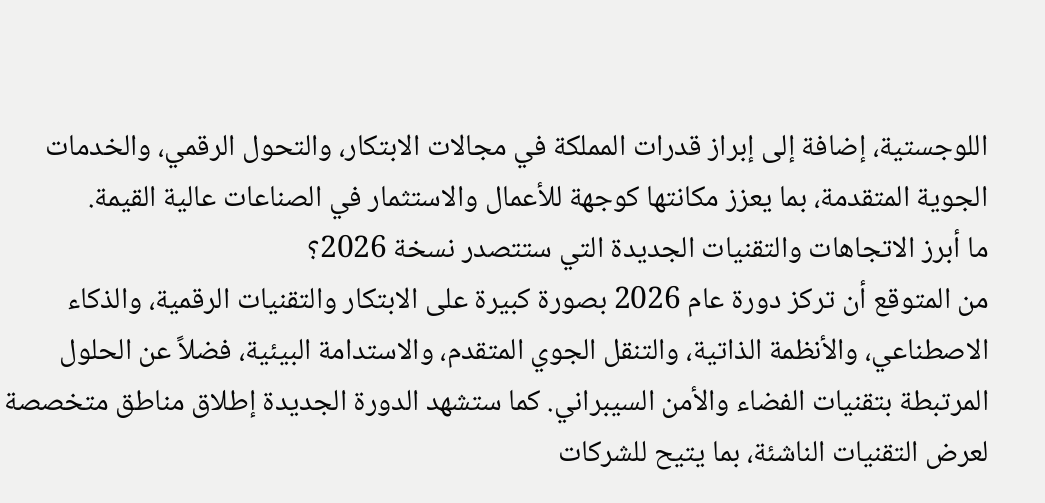اللوجستية، إضافة إلى إبراز قدرات المملكة في مجالات الابتكار، والتحول الرقمي، والخدمات الجوية المتقدمة، بما يعزز مكانتها كوجهة للأعمال والاستثمار في الصناعات عالية القيمة.
ما أبرز الاتجاهات والتقنيات الجديدة التي ستتصدر نسخة 2026؟
من المتوقع أن تركز دورة عام 2026 بصورة كبيرة على الابتكار والتقنيات الرقمية، والذكاء الاصطناعي، والأنظمة الذاتية، والتنقل الجوي المتقدم، والاستدامة البيئية، فضلاً عن الحلول المرتبطة بتقنيات الفضاء والأمن السيبراني. كما ستشهد الدورة الجديدة إطلاق مناطق متخصصة لعرض التقنيات الناشئة، بما يتيح للشركات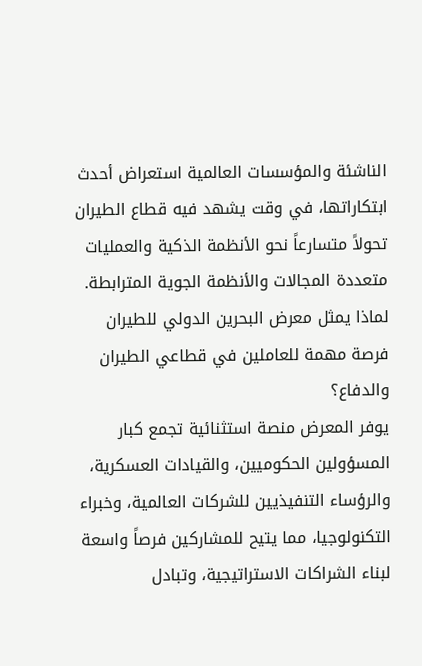الناشئة والمؤسسات العالمية استعراض أحدث ابتكاراتها، في وقت يشهد فيه قطاع الطيران تحولاً متسارعاً نحو الأنظمة الذكية والعمليات متعددة المجالات والأنظمة الجوية المترابطة.
لماذا يمثل معرض البحرين الدولي للطيران فرصة مهمة للعاملين في قطاعي الطيران والدفاع؟
يوفر المعرض منصة استثنائية تجمع كبار المسؤولين الحكوميين، والقيادات العسكرية، والرؤساء التنفيذيين للشركات العالمية، وخبراء التكنولوجيا، مما يتيح للمشاركين فرصاً واسعة لبناء الشراكات الاستراتيجية، وتبادل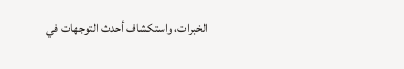الخبرات، واستكشاف أحدث التوجهات في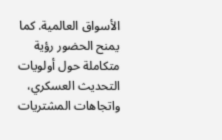الأسواق العالمية. كما يمنح الحضور رؤية متكاملة حول أولويات التحديث العسكري، واتجاهات المشتريات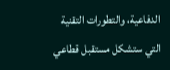الدفاعية، والتطورات التقنية التي ستشكل مستقبل قطاعي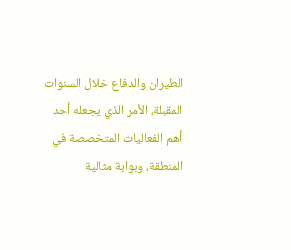الطيران والدفاع خلال السنوات المقبلة، الأمر الذي يجعله أحد أهم الفعاليات المتخصصة في المنطقة، وبوابة مثالية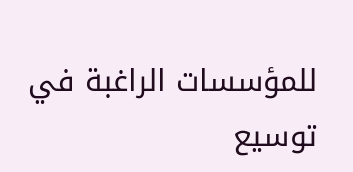للمؤسسات الراغبة في توسيع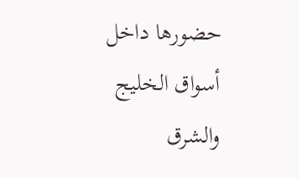حضورها داخل أسواق الخليج والشرق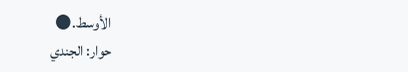الأوسط.●
حوار: الجندي